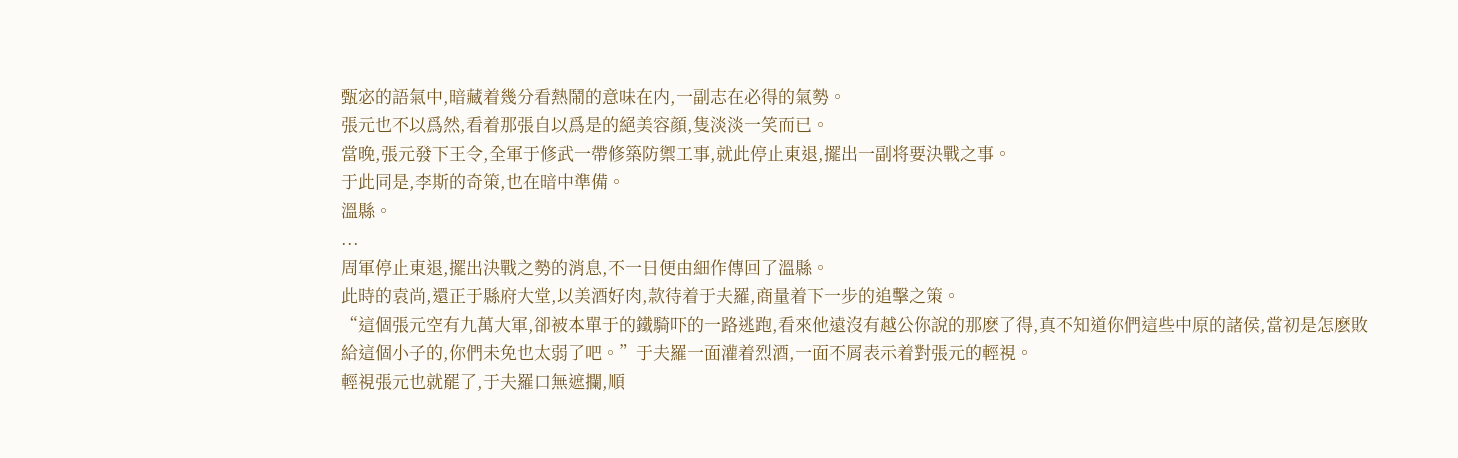甄宓的語氣中,暗藏着幾分看熱鬧的意味在内,一副志在必得的氣勢。
張元也不以爲然,看着那張自以爲是的絕美容顔,隻淡淡一笑而已。
當晚,張元發下王令,全軍于修武一帶修築防禦工事,就此停止東退,擺出一副将要決戰之事。
于此同是,李斯的奇策,也在暗中準備。
溫縣。
...
周軍停止東退,擺出決戰之勢的消息,不一日便由細作傳回了溫縣。
此時的袁尚,還正于縣府大堂,以美酒好肉,款待着于夫羅,商量着下一步的追擊之策。
“這個張元空有九萬大軍,卻被本單于的鐵騎吓的一路逃跑,看來他遠沒有越公你說的那麽了得,真不知道你們這些中原的諸侯,當初是怎麽敗給這個小子的,你們未免也太弱了吧。”于夫羅一面灌着烈酒,一面不屑表示着對張元的輕視。
輕視張元也就罷了,于夫羅口無遮攔,順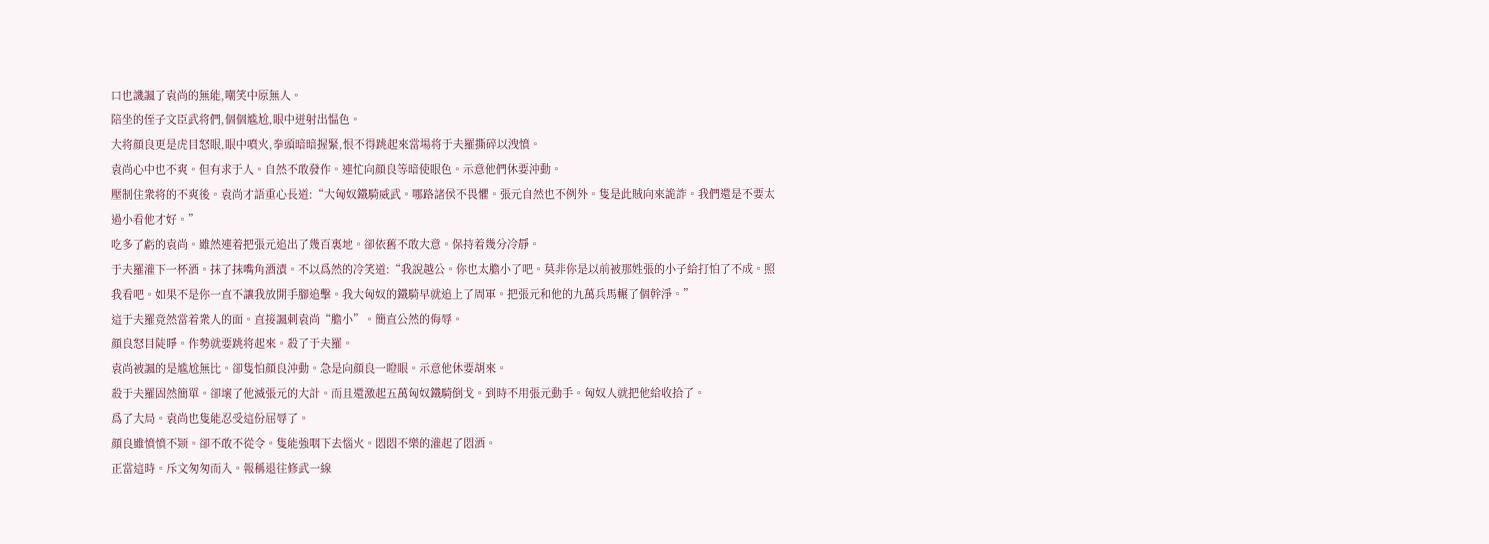口也譏諷了袁尚的無能,嘲笑中原無人。
陪坐的侄子文臣武将們,個個尴尬,眼中迸射出愠色。
大将顔良更是虎目怒眼,眼中噴火,拳頭暗暗握緊,恨不得跳起來當場将于夫羅撕碎以洩憤。
袁尚心中也不爽。但有求于人。自然不敢發作。連忙向顔良等暗使眼色。示意他們休要沖動。
壓制住衆将的不爽後。袁尚才語重心長道:“大匈奴鐵騎威武。哪路諸侯不畏懼。張元自然也不例外。隻是此賊向來詭詐。我們還是不要太過小看他才好。”
吃多了虧的袁尚。雖然連着把張元追出了幾百裏地。卻依舊不敢大意。保持着幾分冷靜。
于夫羅灌下一杯酒。抹了抹嘴角酒漬。不以爲然的冷笑道:“我說越公。你也太膽小了吧。莫非你是以前被那姓張的小子給打怕了不成。照我看吧。如果不是你一直不讓我放開手腳追擊。我大匈奴的鐵騎早就追上了周軍。把張元和他的九萬兵馬輾了個幹淨。”
這于夫羅竟然當着衆人的面。直接諷刺袁尚“膽小”。簡直公然的侮辱。
顔良怒目陡睜。作勢就要跳将起來。殺了于夫羅。
袁尚被諷的是尴尬無比。卻隻怕顔良沖動。急是向顔良一瞪眼。示意他休要胡來。
殺于夫羅固然簡單。卻壞了他滅張元的大計。而且還激起五萬匈奴鐵騎倒戈。到時不用張元動手。匈奴人就把他給收拾了。
爲了大局。袁尚也隻能忍受這份屈辱了。
顔良雖憤憤不颎。卻不敢不從令。隻能強咽下去惱火。悶悶不樂的灌起了悶酒。
正當這時。斥文匆匆而入。報稱退往修武一線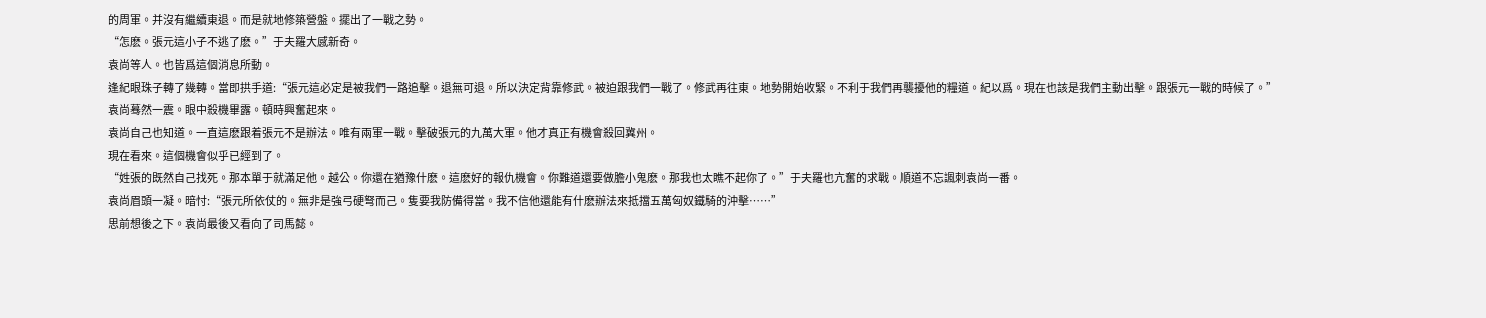的周軍。并沒有繼續東退。而是就地修築營盤。擺出了一戰之勢。
“怎麽。張元這小子不逃了麽。”于夫羅大感新奇。
袁尚等人。也皆爲這個消息所動。
逢紀眼珠子轉了幾轉。當即拱手道:“張元這必定是被我們一路追擊。退無可退。所以決定背靠修武。被迫跟我們一戰了。修武再往東。地勢開始收緊。不利于我們再襲擾他的糧道。紀以爲。現在也該是我們主動出擊。跟張元一戰的時候了。”
袁尚蓦然一震。眼中殺機畢露。頓時興奮起來。
袁尚自己也知道。一直這麽跟着張元不是辦法。唯有兩軍一戰。擊破張元的九萬大軍。他才真正有機會殺回冀州。
現在看來。這個機會似乎已經到了。
“姓張的既然自己找死。那本單于就滿足他。越公。你還在猶豫什麽。這麽好的報仇機會。你難道還要做膽小鬼麽。那我也太瞧不起你了。”于夫羅也亢奮的求戰。順道不忘諷刺袁尚一番。
袁尚眉頭一凝。暗忖:“張元所依仗的。無非是強弓硬弩而己。隻要我防備得當。我不信他還能有什麽辦法來抵擋五萬匈奴鐵騎的沖擊……”
思前想後之下。袁尚最後又看向了司馬懿。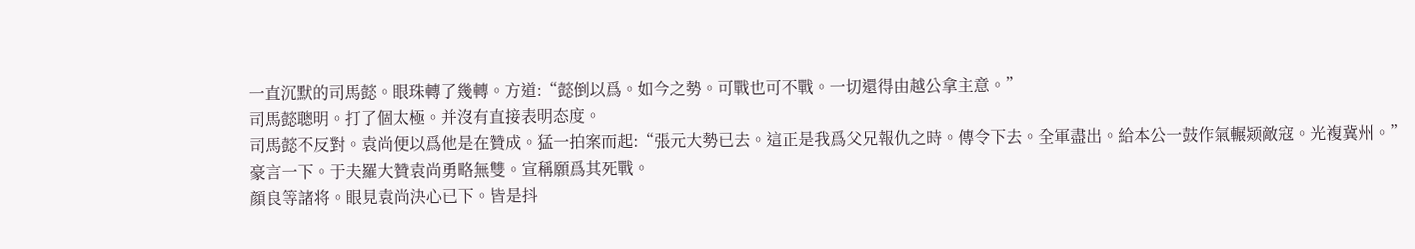一直沉默的司馬懿。眼珠轉了幾轉。方道:“懿倒以爲。如今之勢。可戰也可不戰。一切還得由越公拿主意。”
司馬懿聰明。打了個太極。并沒有直接表明态度。
司馬懿不反對。袁尚便以爲他是在贊成。猛一拍案而起:“張元大勢已去。這正是我爲父兄報仇之時。傳令下去。全軍盡出。給本公一鼓作氣輾颎敵寇。光複冀州。”
豪言一下。于夫羅大贊袁尚勇略無雙。宣稱願爲其死戰。
顔良等諸将。眼見袁尚決心已下。皆是抖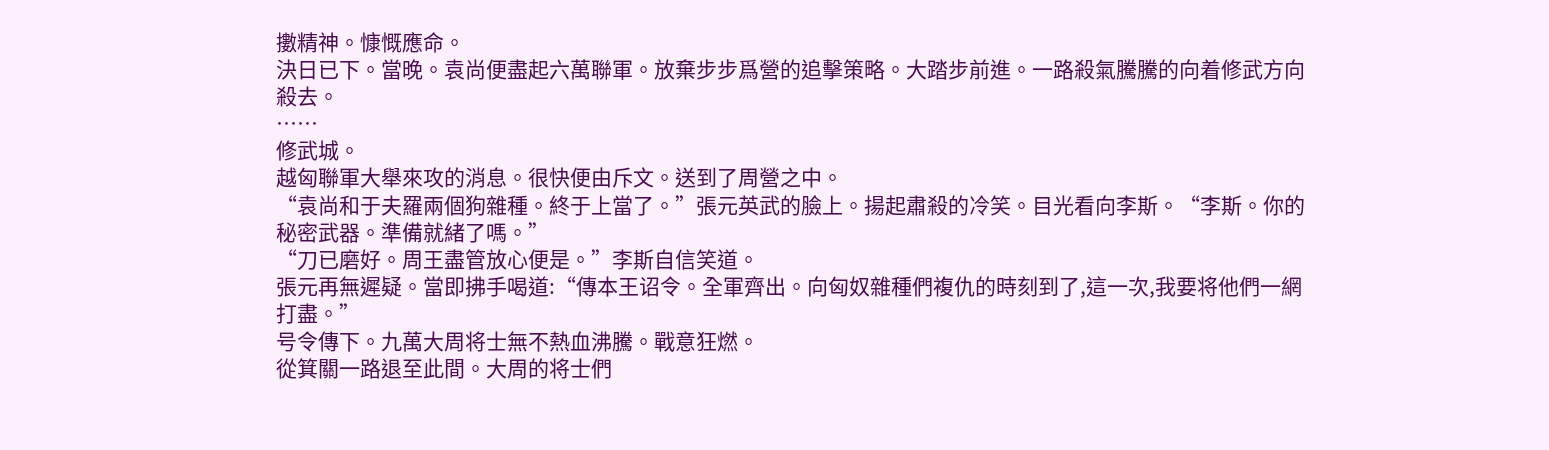擻精神。慷慨應命。
決日已下。當晚。袁尚便盡起六萬聯軍。放棄步步爲營的追擊策略。大踏步前進。一路殺氣騰騰的向着修武方向殺去。
……
修武城。
越匈聯軍大舉來攻的消息。很快便由斥文。送到了周營之中。
“袁尚和于夫羅兩個狗雜種。終于上當了。”張元英武的臉上。揚起肅殺的冷笑。目光看向李斯。“李斯。你的秘密武器。準備就緒了嗎。”
“刀已磨好。周王盡管放心便是。”李斯自信笑道。
張元再無遲疑。當即拂手喝道:“傳本王诏令。全軍齊出。向匈奴雜種們複仇的時刻到了,這一次,我要将他們一網打盡。”
号令傳下。九萬大周将士無不熱血沸騰。戰意狂燃。
從箕關一路退至此間。大周的将士們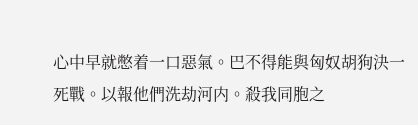心中早就憋着一口惡氣。巴不得能與匈奴胡狗決一死戰。以報他們洗劫河内。殺我同胞之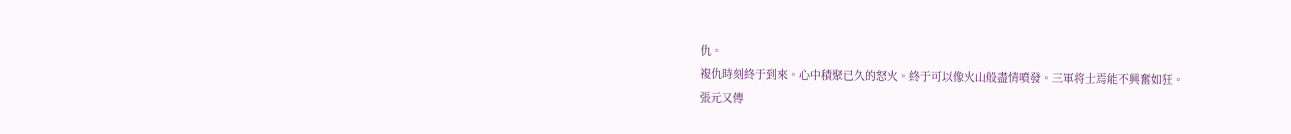仇。
複仇時刻終于到來。心中積聚已久的怒火。終于可以像火山般盡情噴發。三軍将士焉能不興奮如狂。
張元又傳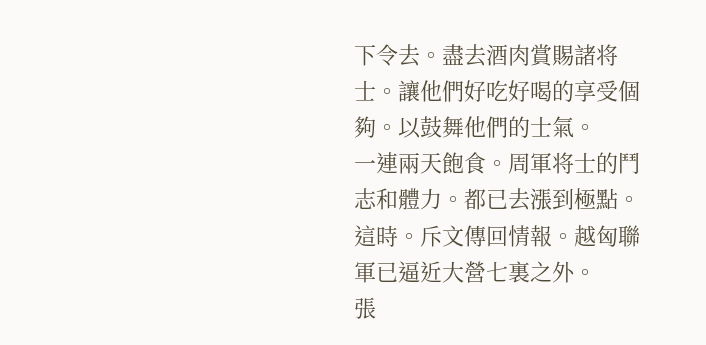下令去。盡去酒肉賞賜諸将士。讓他們好吃好喝的享受個夠。以鼓舞他們的士氣。
一連兩天飽食。周軍将士的鬥志和體力。都已去漲到極點。這時。斥文傳回情報。越匈聯軍已逼近大營七裏之外。
張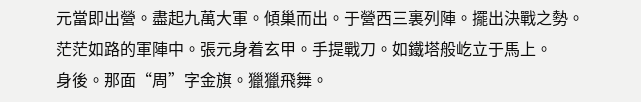元當即出營。盡起九萬大軍。傾巢而出。于營西三裏列陣。擺出決戰之勢。
茫茫如路的軍陣中。張元身着玄甲。手提戰刀。如鐵塔般屹立于馬上。
身後。那面“周”字金旗。獵獵飛舞。